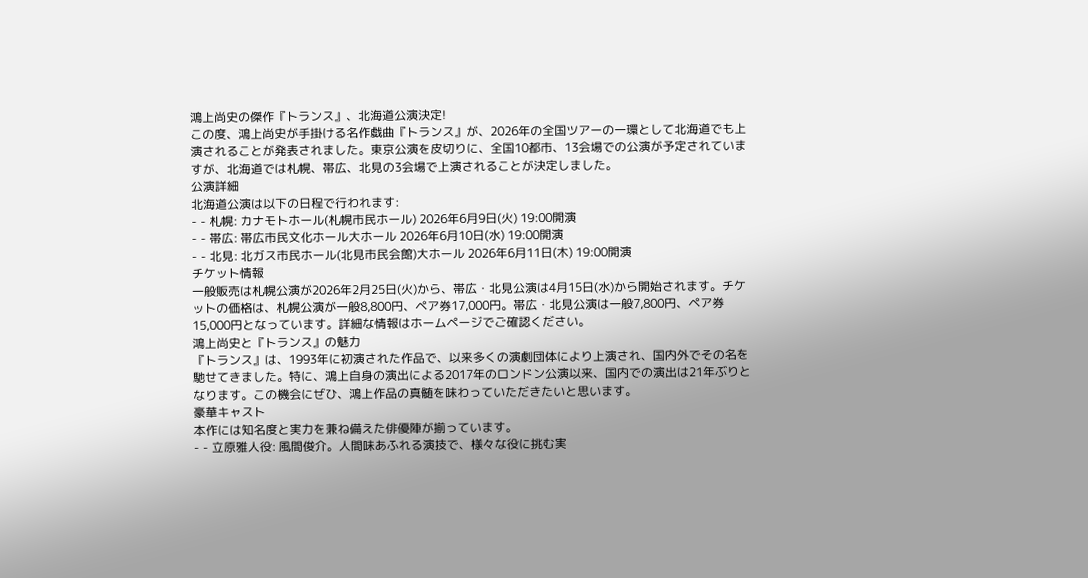鴻上尚史の傑作『トランス』、北海道公演決定!
この度、鴻上尚史が手掛ける名作戯曲『トランス』が、2026年の全国ツアーの一環として北海道でも上演されることが発表されました。東京公演を皮切りに、全国10都市、13会場での公演が予定されていますが、北海道では札幌、帯広、北見の3会場で上演されることが決定しました。
公演詳細
北海道公演は以下の日程で行われます:
- - 札幌: カナモトホール(札幌市民ホール) 2026年6月9日(火) 19:00開演
- - 帯広: 帯広市民文化ホール大ホール 2026年6月10日(水) 19:00開演
- - 北見: 北ガス市民ホール(北見市民会館)大ホール 2026年6月11日(木) 19:00開演
チケット情報
一般販売は札幌公演が2026年2月25日(火)から、帯広・北見公演は4月15日(水)から開始されます。チケットの価格は、札幌公演が一般8,800円、ペア券17,000円。帯広・北見公演は一般7,800円、ペア券15,000円となっています。詳細な情報はホームページでご確認ください。
鴻上尚史と『トランス』の魅力
『トランス』は、1993年に初演された作品で、以来多くの演劇団体により上演され、国内外でその名を馳せてきました。特に、鴻上自身の演出による2017年のロンドン公演以来、国内での演出は21年ぶりとなります。この機会にぜひ、鴻上作品の真髄を味わっていただきたいと思います。
豪華キャスト
本作には知名度と実力を兼ね備えた俳優陣が揃っています。
- - 立原雅人役: 風間俊介。人間味あふれる演技で、様々な役に挑む実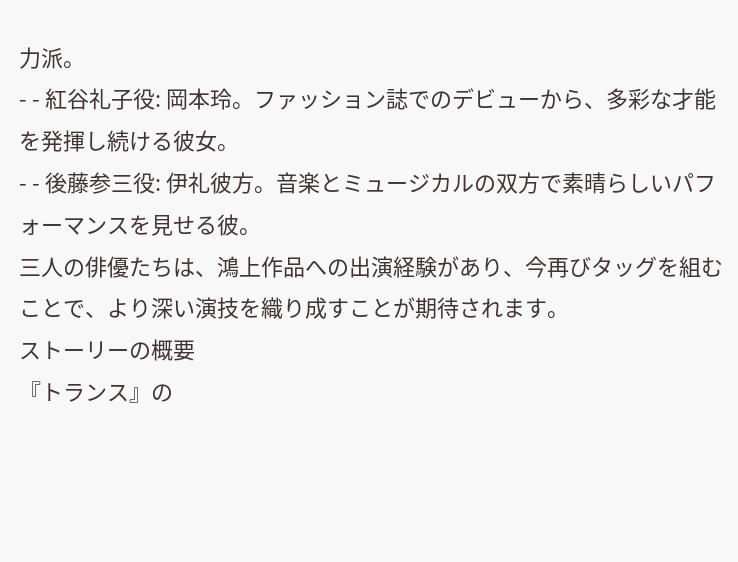力派。
- - 紅谷礼子役: 岡本玲。ファッション誌でのデビューから、多彩な才能を発揮し続ける彼女。
- - 後藤参三役: 伊礼彼方。音楽とミュージカルの双方で素晴らしいパフォーマンスを見せる彼。
三人の俳優たちは、鴻上作品への出演経験があり、今再びタッグを組むことで、より深い演技を織り成すことが期待されます。
ストーリーの概要
『トランス』の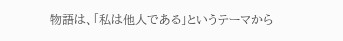物語は、「私は他人である」というテーマから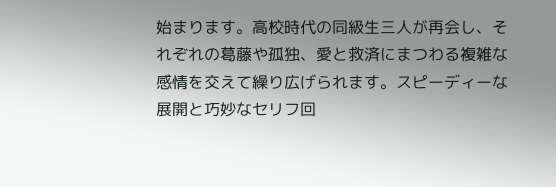始まります。高校時代の同級生三人が再会し、それぞれの葛藤や孤独、愛と救済にまつわる複雑な感情を交えて繰り広げられます。スピーディーな展開と巧妙なセリフ回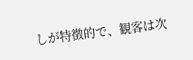しが特徴的で、観客は次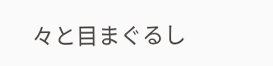々と目まぐるし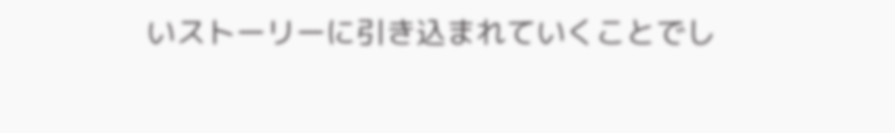いストーリーに引き込まれていくことでし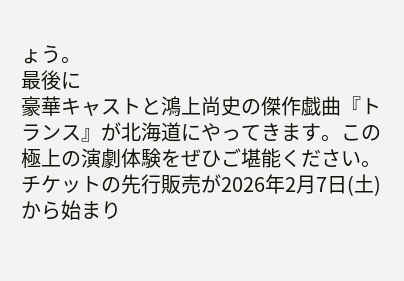ょう。
最後に
豪華キャストと鴻上尚史の傑作戯曲『トランス』が北海道にやってきます。この極上の演劇体験をぜひご堪能ください。チケットの先行販売が2026年2月7日(土)から始まり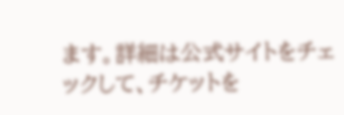ます。詳細は公式サイトをチェックして、チケットを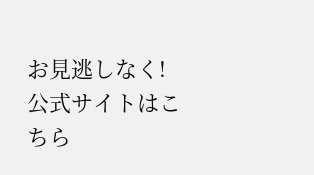お見逃しなく!
公式サイトはこちら